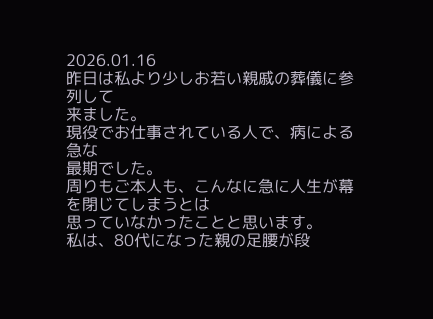2026.01.16
昨日は私より少しお若い親戚の葬儀に参列して
来ました。
現役でお仕事されている人で、病による急な
最期でした。
周りもご本人も、こんなに急に人生が幕を閉じてしまうとは
思っていなかったことと思います。
私は、80代になった親の足腰が段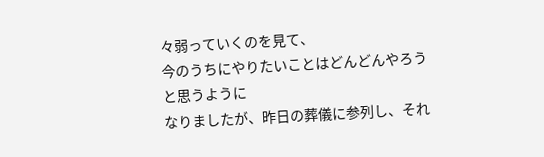々弱っていくのを見て、
今のうちにやりたいことはどんどんやろうと思うように
なりましたが、昨日の葬儀に参列し、それ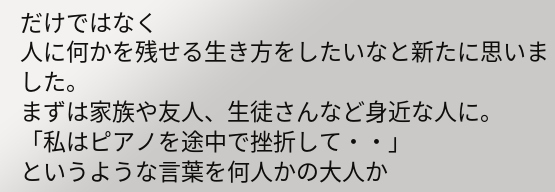だけではなく
人に何かを残せる生き方をしたいなと新たに思いました。
まずは家族や友人、生徒さんなど身近な人に。
「私はピアノを途中で挫折して・・」
というような言葉を何人かの大人か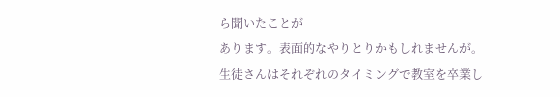ら聞いたことが
あります。表面的なやりとりかもしれませんが。
生徒さんはそれぞれのタイミングで教室を卒業し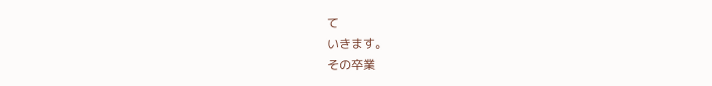て
いきます。
その卒業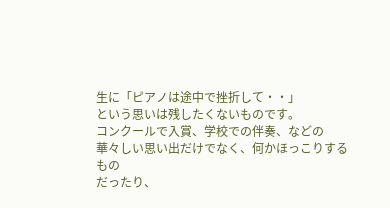生に「ピアノは途中で挫折して・・」
という思いは残したくないものです。
コンクールで入賞、学校での伴奏、などの
華々しい思い出だけでなく、何かほっこりするもの
だったり、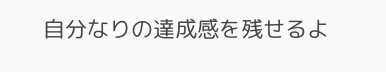自分なりの達成感を残せるよ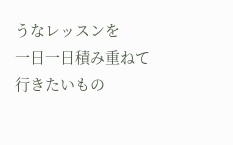うなレッスンを
一日一日積み重ねて行きたいもの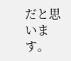だと思います。